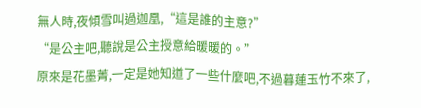無人時,夜傾雪叫過迦凰,“這是誰的主意?”
“是公主吧,聽說是公主授意給暖暖的。”
原來是花墨菁,一定是她知道了一些什麼吧,不過暮蓮玉竹不來了,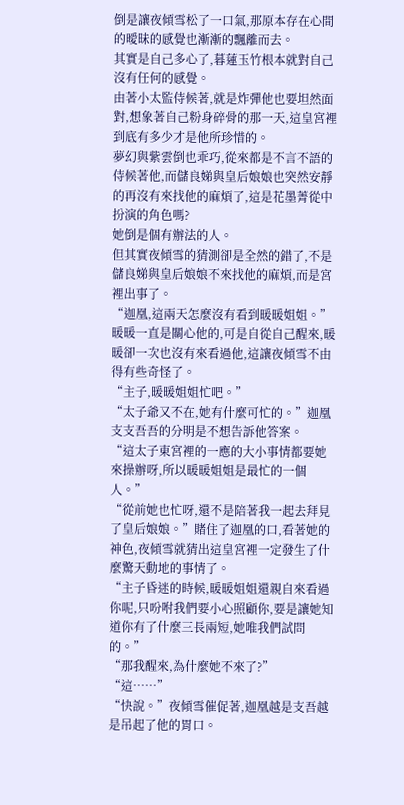倒是讓夜傾雪松了一口氣,那原本存在心間的曖昧的感覺也漸漸的飄離而去。
其實是自己多心了,暮蓮玉竹根本就對自己沒有任何的感覺。
由著小太監侍候著,就是炸彈他也要坦然面對,想象著自己粉身碎骨的那一天,這皇宮裡到底有多少才是他所珍惜的。
夢幻與紫雲倒也乖巧,從來都是不言不語的侍候著他,而儲良娣與皇后娘娘也突然安靜的再沒有來找他的麻煩了,這是花墨菁從中扮演的角色嗎?
她倒是個有辦法的人。
但其實夜傾雪的猜測卻是全然的錯了,不是儲良娣與皇后娘娘不來找他的麻煩,而是宮裡出事了。
“迦凰,這兩天怎麼沒有看到暖暖姐姐。”暖暖一直是關心他的,可是自從自己醒來,暖暖卻一次也沒有來看過他,這讓夜傾雪不由得有些奇怪了。
“主子,暖暖姐姐忙吧。”
“太子爺又不在,她有什麼可忙的。”迦凰支支吾吾的分明是不想告訴他答案。
“這太子東宮裡的一應的大小事情都要她來操辦呀,所以暖暖姐姐是最忙的一個人。”
“從前她也忙呀,還不是陪著我一起去拜見了皇后娘娘。”賭住了迦凰的口,看著她的神色,夜傾雪就猜出這皇宮裡一定發生了什麼驚天動地的事情了。
“主子昏迷的時候,暖暖姐姐還親自來看過你呢,只吩咐我們要小心照顧你,要是讓她知道你有了什麼三長兩短,她唯我們試問的。”
“那我醒來,為什麼她不來了?”
“這……”
“快說。”夜傾雪催促著,迦凰越是支吾越是吊起了他的胃口。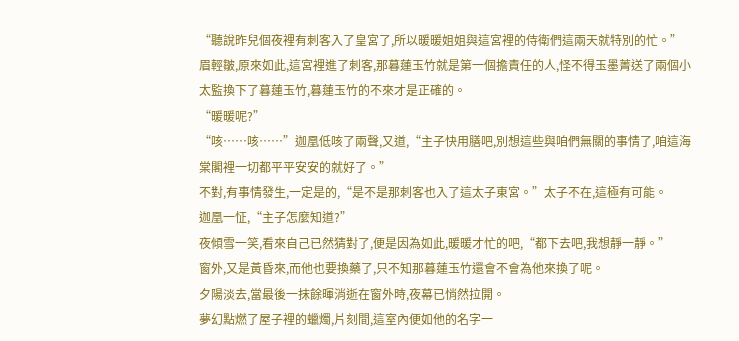“聽說昨兒個夜裡有刺客入了皇宮了,所以暖暖姐姐與這宮裡的侍衛們這兩天就特別的忙。”
眉輕皺,原來如此,這宮裡進了刺客,那暮蓮玉竹就是第一個擔責任的人,怪不得玉墨菁送了兩個小太監換下了暮蓮玉竹,暮蓮玉竹的不來才是正確的。
“暖暖呢?”
“咳……咳……”迦凰低咳了兩聲,又道,“主子快用膳吧,別想這些與咱們無關的事情了,咱這海棠閣裡一切都平平安安的就好了。”
不對,有事情發生,一定是的,“是不是那刺客也入了這太子東宮。”太子不在,這極有可能。
迦凰一怔,“主子怎麼知道?”
夜傾雪一笑,看來自己已然猜對了,便是因為如此,暖暖才忙的吧,“都下去吧,我想靜一靜。”
窗外,又是黃昏來,而他也要換藥了,只不知那暮蓮玉竹還會不會為他來換了呢。
夕陽淡去,當最後一抹餘暉消逝在窗外時,夜幕已悄然拉開。
夢幻點燃了屋子裡的蠟燭,片刻間,這室內便如他的名字一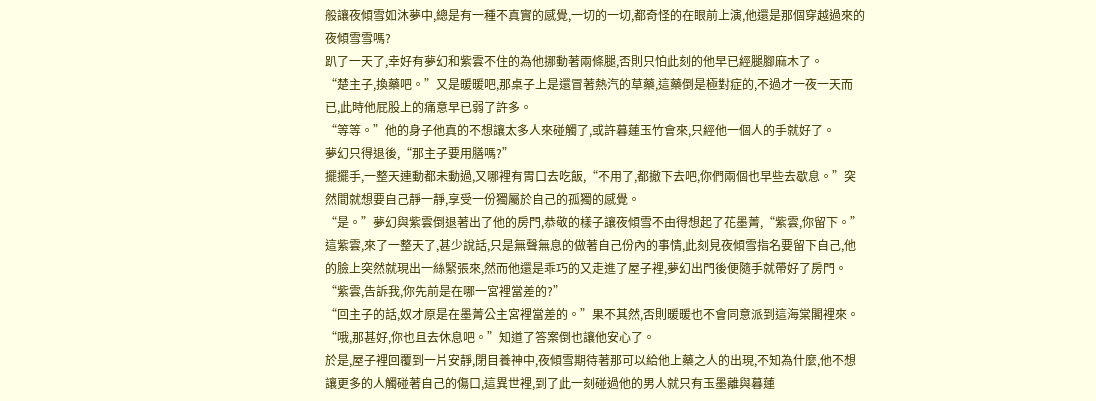般讓夜傾雪如沐夢中,總是有一種不真實的感覺,一切的一切,都奇怪的在眼前上演,他還是那個穿越過來的夜傾雪雪嗎?
趴了一天了,幸好有夢幻和紫雲不住的為他挪動著兩條腿,否則只怕此刻的他早已經腿腳麻木了。
“楚主子,換藥吧。”又是暖暖吧,那桌子上是還冒著熱汽的草藥,這藥倒是極對症的,不過才一夜一天而已,此時他屁股上的痛意早已弱了許多。
“等等。”他的身子他真的不想讓太多人來碰觸了,或許暮蓮玉竹會來,只經他一個人的手就好了。
夢幻只得退後,“那主子要用膳嗎?”
擺擺手,一整天連動都未動過,又哪裡有胃口去吃飯,“不用了,都撤下去吧,你們兩個也早些去歇息。”突然間就想要自己靜一靜,享受一份獨屬於自己的孤獨的感覺。
“是。”夢幻與紫雲倒退著出了他的房門,恭敬的樣子讓夜傾雪不由得想起了花墨菁,“紫雲,你留下。”
這紫雲,來了一整天了,甚少說話,只是無聲無息的做著自己份內的事情,此刻見夜傾雪指名要留下自己,他的臉上突然就現出一絲緊張來,然而他還是乖巧的又走進了屋子裡,夢幻出門後便隨手就帶好了房門。
“紫雲,告訴我,你先前是在哪一宮裡當差的?”
“回主子的話,奴才原是在墨菁公主宮裡當差的。”果不其然,否則暖暖也不會同意派到這海棠閣裡來。
“哦,那甚好,你也且去休息吧。”知道了答案倒也讓他安心了。
於是,屋子裡回覆到一片安靜,閉目養神中,夜傾雪期待著那可以給他上藥之人的出現,不知為什麼,他不想讓更多的人觸碰著自己的傷口,這異世裡,到了此一刻碰過他的男人就只有玉墨離與暮蓮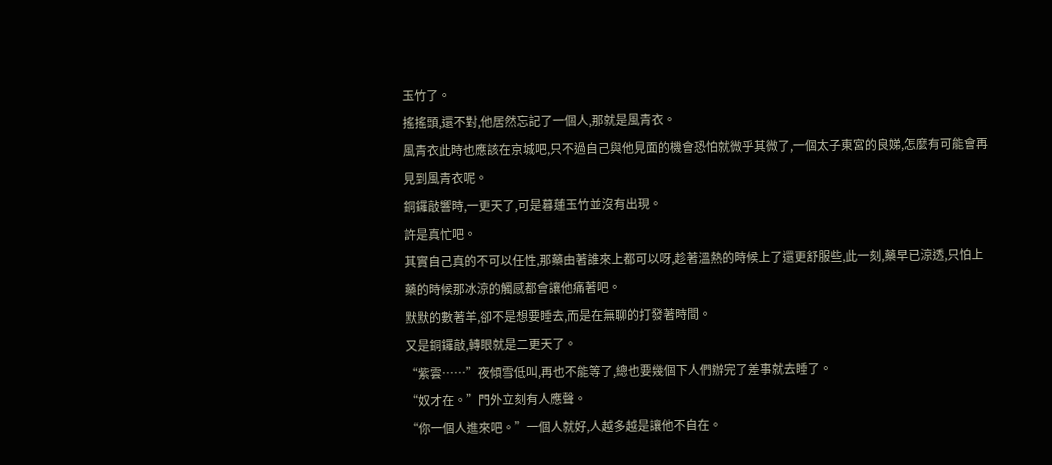玉竹了。
搖搖頭,還不對,他居然忘記了一個人,那就是風青衣。
風青衣此時也應該在京城吧,只不過自己與他見面的機會恐怕就微乎其微了,一個太子東宮的良娣,怎麼有可能會再見到風青衣呢。
銅鑼敲響時,一更天了,可是暮蓮玉竹並沒有出現。
許是真忙吧。
其實自己真的不可以任性,那藥由著誰來上都可以呀,趁著溫熱的時候上了還更舒服些,此一刻,藥早已涼透,只怕上藥的時候那冰涼的觸感都會讓他痛著吧。
默默的數著羊,卻不是想要睡去,而是在無聊的打發著時間。
又是銅鑼敲,轉眼就是二更天了。
“紫雲……”夜傾雪低叫,再也不能等了,總也要幾個下人們辦完了差事就去睡了。
“奴才在。”門外立刻有人應聲。
“你一個人進來吧。”一個人就好,人越多越是讓他不自在。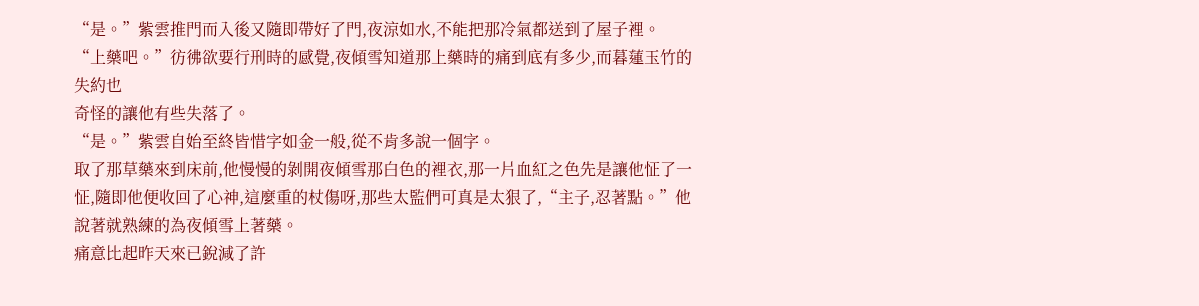“是。”紫雲推門而入後又隨即帶好了門,夜涼如水,不能把那冷氣都送到了屋子裡。
“上藥吧。”彷彿欲要行刑時的感覺,夜傾雪知道那上藥時的痛到底有多少,而暮蓮玉竹的失約也
奇怪的讓他有些失落了。
“是。”紫雲自始至終皆惜字如金一般,從不肯多說一個字。
取了那草藥來到床前,他慢慢的剝開夜傾雪那白色的裡衣,那一片血紅之色先是讓他怔了一怔,隨即他便收回了心神,這麼重的杖傷呀,那些太監們可真是太狠了,“主子,忍著點。”他說著就熟練的為夜傾雪上著藥。
痛意比起昨天來已銳減了許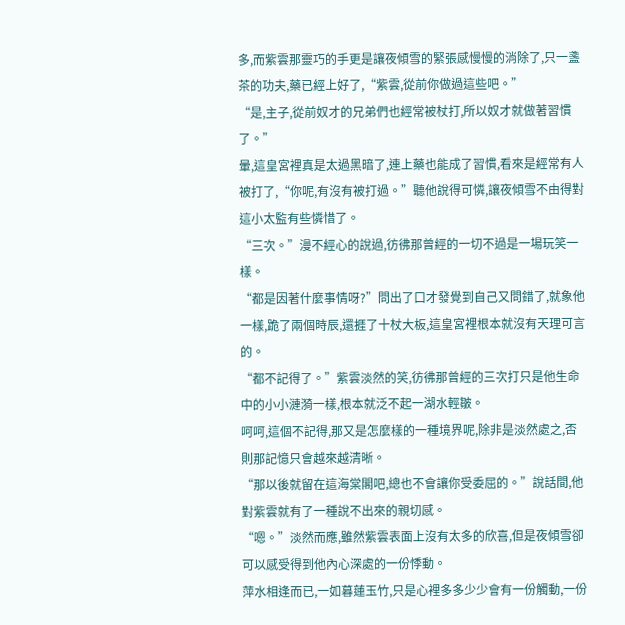多,而紫雲那靈巧的手更是讓夜傾雪的緊張感慢慢的消除了,只一盞茶的功夫,藥已經上好了,“紫雲,從前你做過這些吧。”
“是,主子,從前奴才的兄弟們也經常被杖打,所以奴才就做著習慣了。”
暈,這皇宮裡真是太過黑暗了,連上藥也能成了習慣,看來是經常有人被打了,“你呢,有沒有被打過。”聽他說得可憐,讓夜傾雪不由得對這小太監有些憐惜了。
“三次。”漫不經心的說過,彷彿那曾經的一切不過是一場玩笑一樣。
“都是因著什麼事情呀?”問出了口才發覺到自己又問錯了,就象他一樣,跪了兩個時辰,還捱了十杖大板,這皇宮裡根本就沒有天理可言的。
“都不記得了。”紫雲淡然的笑,彷彿那曾經的三次打只是他生命中的小小漣漪一樣,根本就泛不起一湖水輕皺。
呵呵,這個不記得,那又是怎麼樣的一種境界呢,除非是淡然處之,否則那記憶只會越來越清晰。
“那以後就留在這海棠閣吧,總也不會讓你受委屈的。”說話間,他對紫雲就有了一種說不出來的親切感。
“嗯。”淡然而應,雖然紫雲表面上沒有太多的欣喜,但是夜傾雪卻可以感受得到他內心深處的一份悸動。
萍水相逢而已,一如暮蓮玉竹,只是心裡多多少少會有一份觸動,一份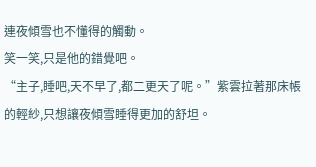連夜傾雪也不懂得的觸動。
笑一笑,只是他的錯覺吧。
“主子,睡吧,天不早了,都二更天了呢。”紫雲拉著那床帳的輕紗,只想讓夜傾雪睡得更加的舒坦。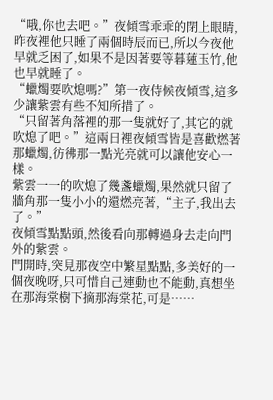“哦,你也去吧。”夜傾雪乖乖的閉上眼睛,昨夜裡他只睡了兩個時辰而已,所以今夜他早就乏困了,如果不是因著要等暮蓮玉竹,他也早就睡了。
“蠟燭要吹熄嗎?”第一夜侍候夜傾雪,這多少讓紫雲有些不知所措了。
“只留著角落裡的那一隻就好了,其它的就吹熄了吧。”這兩日裡夜傾雪皆是喜歡燃著那蠟燭,彷彿那一點光亮就可以讓他安心一樣。
紫雲一一的吹熄了幾盞蠟燭,果然就只留了牆角那一隻小小的還燃亮著,“主子,我出去了。”
夜傾雪點點頭,然後看向那轉過身去走向門外的紫雲。
門開時,突見那夜空中繁星點點,多美好的一個夜晚呀,只可惜自己連動也不能動,真想坐在那海棠樹下摘那海棠花,可是……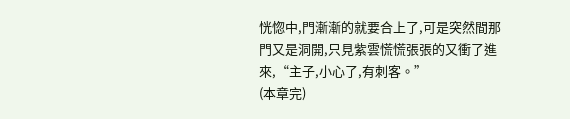恍惚中,門漸漸的就要合上了,可是突然間那門又是洞開,只見紫雲慌慌張張的又衝了進來,“主子,小心了,有刺客。”
(本章完)